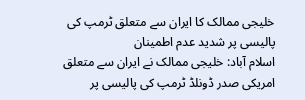خلیجی ممالک کا ایران سے متعلق ٹرمپ کی پالیسی پر شدید عدم اطمینان
اسلام آباد: خلیجی ممالک نے ایران سے متعلق امریکی صدر ڈونلڈ ٹرمپ کی پالیسی پر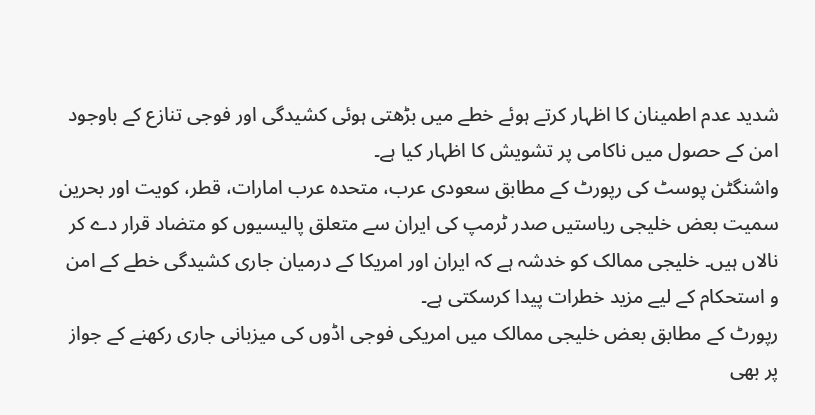شدید عدم اطمینان کا اظہار کرتے ہوئے خطے میں بڑھتی ہوئی کشیدگی اور فوجی تنازع کے باوجود امن کے حصول میں ناکامی پر تشویش کا اظہار کیا ہے۔
واشنگٹن پوسٹ کی رپورٹ کے مطابق سعودی عرب، متحدہ عرب امارات، قطر، کویت اور بحرین سمیت بعض خلیجی ریاستیں صدر ٹرمپ کی ایران سے متعلق پالیسیوں کو متضاد قرار دے کر نالاں ہیں۔ خلیجی ممالک کو خدشہ ہے کہ ایران اور امریکا کے درمیان جاری کشیدگی خطے کے امن و استحکام کے لیے مزید خطرات پیدا کرسکتی ہے۔
رپورٹ کے مطابق بعض خلیجی ممالک میں امریکی فوجی اڈوں کی میزبانی جاری رکھنے کے جواز پر بھی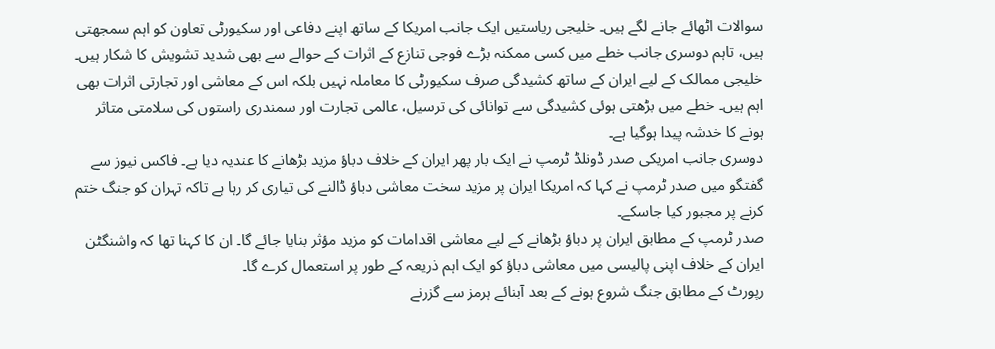سوالات اٹھائے جانے لگے ہیں۔ خلیجی ریاستیں ایک جانب امریکا کے ساتھ اپنے دفاعی اور سکیورٹی تعاون کو اہم سمجھتی ہیں، تاہم دوسری جانب خطے میں کسی ممکنہ بڑے فوجی تنازع کے اثرات کے حوالے سے بھی شدید تشویش کا شکار ہیں۔
خلیجی ممالک کے لیے ایران کے ساتھ کشیدگی صرف سکیورٹی کا معاملہ نہیں بلکہ اس کے معاشی اور تجارتی اثرات بھی اہم ہیں۔ خطے میں بڑھتی ہوئی کشیدگی سے توانائی کی ترسیل، عالمی تجارت اور سمندری راستوں کی سلامتی متاثر ہونے کا خدشہ پیدا ہوگیا ہے۔
دوسری جانب امریکی صدر ڈونلڈ ٹرمپ نے ایک بار پھر ایران کے خلاف دباؤ مزید بڑھانے کا عندیہ دیا ہے۔ فاکس نیوز سے گفتگو میں صدر ٹرمپ نے کہا کہ امریکا ایران پر مزید سخت معاشی دباؤ ڈالنے کی تیاری کر رہا ہے تاکہ تہران کو جنگ ختم کرنے پر مجبور کیا جاسکے۔
صدر ٹرمپ کے مطابق ایران پر دباؤ بڑھانے کے لیے معاشی اقدامات کو مزید مؤثر بنایا جائے گا۔ ان کا کہنا تھا کہ واشنگٹن ایران کے خلاف اپنی پالیسی میں معاشی دباؤ کو ایک اہم ذریعہ کے طور پر استعمال کرے گا۔
رپورٹ کے مطابق جنگ شروع ہونے کے بعد آبنائے ہرمز سے گزرنے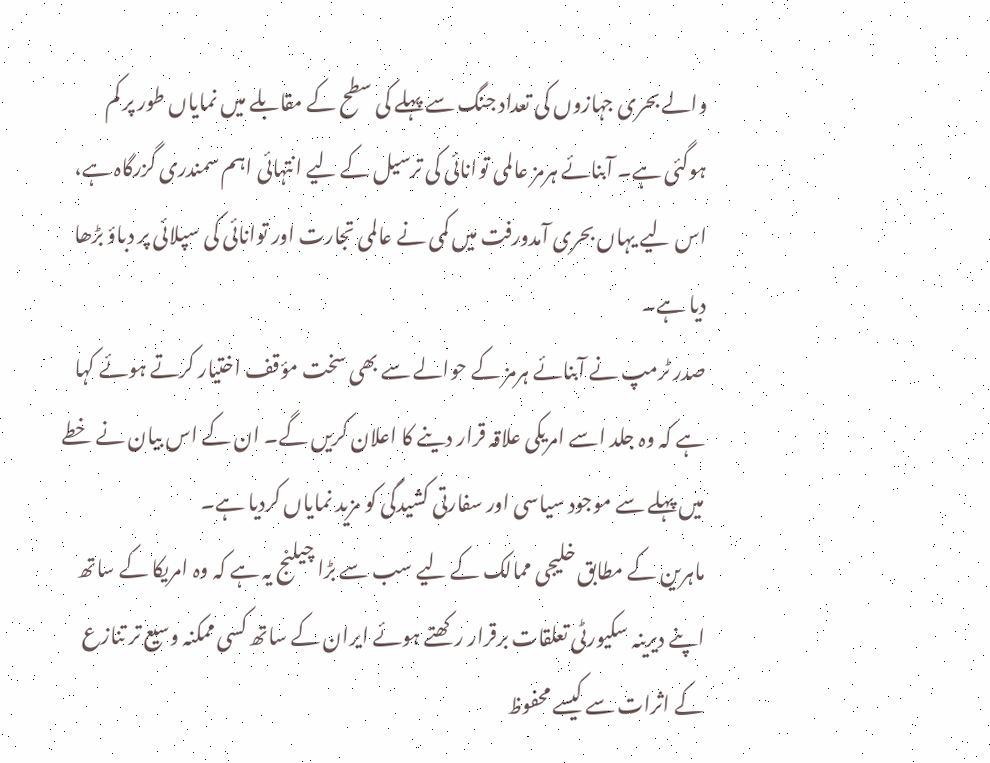والے بحری جہازوں کی تعداد جنگ سے پہلے کی سطح کے مقابلے میں نمایاں طور پر کم ہوگئی ہے۔ آبنائے ہرمز عالمی توانائی کی ترسیل کے لیے انتہائی اہم سمندری گزرگاہ ہے، اس لیے یہاں بحری آمدورفت میں کمی نے عالمی تجارت اور توانائی کی سپلائی پر دباؤ بڑھا دیا ہے۔
صدر ٹرمپ نے آبنائے ہرمز کے حوالے سے بھی سخت مؤقف اختیار کرتے ہوئے کہا ہے کہ وہ جلد اسے امریکی علاقہ قرار دینے کا اعلان کریں گے۔ ان کے اس بیان نے خطے میں پہلے سے موجود سیاسی اور سفارتی کشیدگی کو مزید نمایاں کردیا ہے۔
ماہرین کے مطابق خلیجی ممالک کے لیے سب سے بڑا چیلنج یہ ہے کہ وہ امریکا کے ساتھ اپنے دیرینہ سکیورٹی تعلقات برقرار رکھتے ہوئے ایران کے ساتھ کسی ممکنہ وسیع تر تنازع کے اثرات سے کیسے محفوظ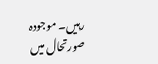رہیں۔ موجودہ صورتحال میں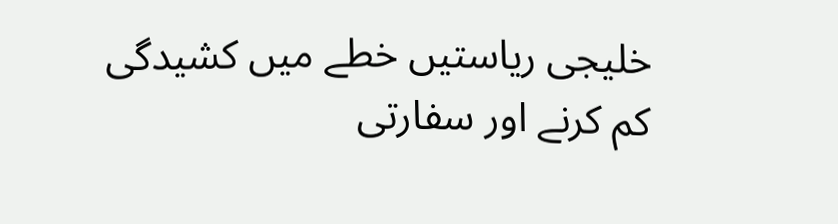خلیجی ریاستیں خطے میں کشیدگی کم کرنے اور سفارتی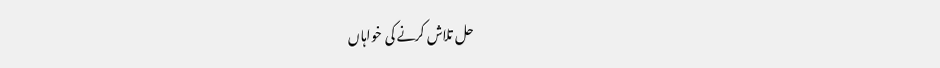حل تلاش کرنے کی خواہاں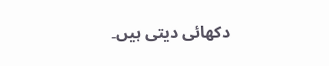دکھائی دیتی ہیں۔